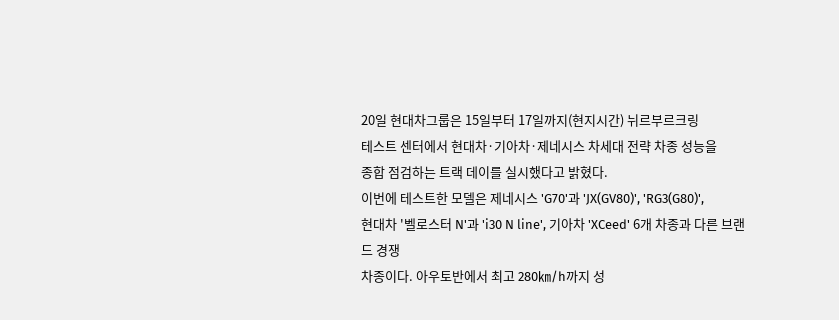20일 현대차그룹은 15일부터 17일까지(현지시간) 뉘르부르크링
테스트 센터에서 현대차·기아차·제네시스 차세대 전략 차종 성능을
종합 점검하는 트랙 데이를 실시했다고 밝혔다.
이번에 테스트한 모델은 제네시스 'G70'과 'JX(GV80)', 'RG3(G80)',
현대차 '벨로스터 N'과 'i30 N line', 기아차 'XCeed' 6개 차종과 다른 브랜드 경쟁
차종이다. 아우토반에서 최고 280㎞/h까지 성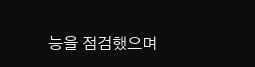능을 점검했으며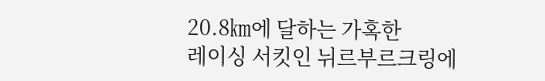20.8㎞에 달하는 가혹한
레이싱 서킷인 뉘르부르크링에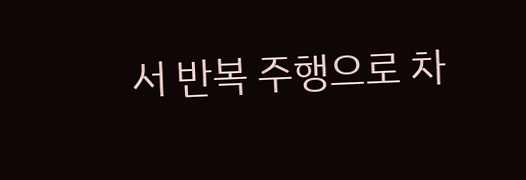서 반복 주행으로 차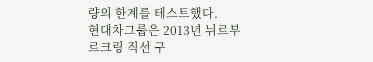량의 한계를 테스트했다.
현대차그룹은 2013년 뉘르부르크링 직선 구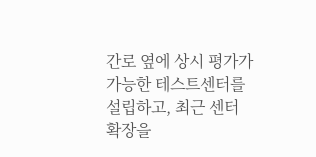간로 옆에 상시 평가가
가능한 테스트센터를 설립하고, 최근 센터 확장을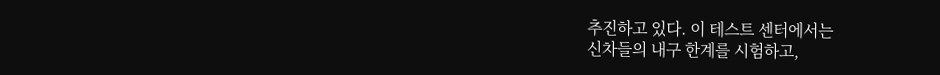추진하고 있다. 이 테스트 센터에서는
신차들의 내구 한계를 시험하고,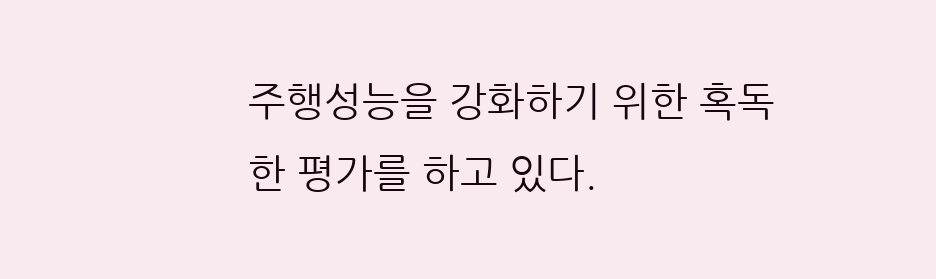주행성능을 강화하기 위한 혹독한 평가를 하고 있다.